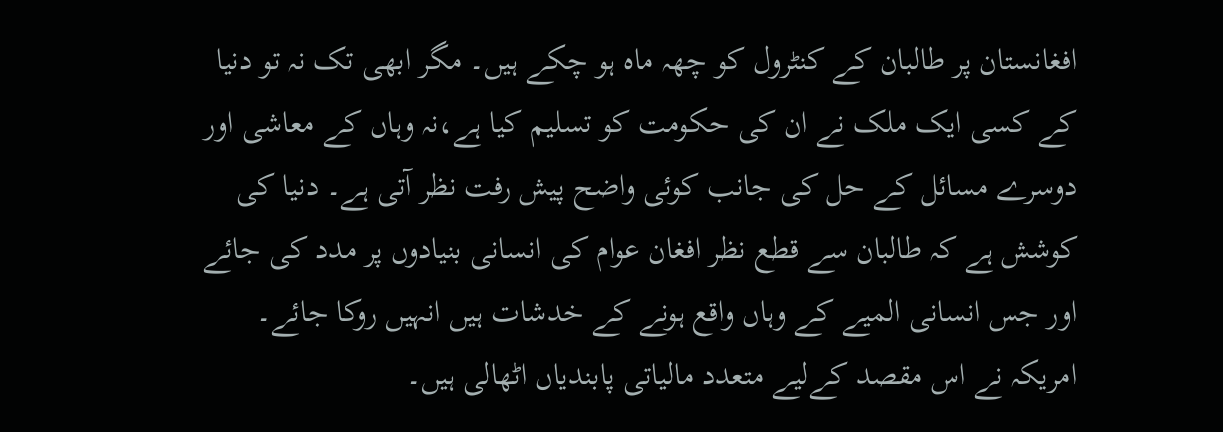افغانستان پر طالبان کے کنٹرول کو چھہ ماہ ہو چکے ہیں۔ مگر ابھی تک نہ تو دنیا کے کسی ایک ملک نے ان کی حکومت کو تسلیم کیا ہے،نہ وہاں کے معاشی اور دوسرے مسائل کے حل کی جانب کوئی واضح پیش رفت نظر آتی ہے۔ دنیا کی کوشش ہے کہ طالبان سے قطع نظر افغان عوام کی انسانی بنیادوں پر مدد کی جائے اور جس انسانی المیے کے وہاں واقع ہونے کے خدشات ہیں انہیں روکا جائے۔ امریکہ نے اس مقصد کےلیے متعدد مالیاتی پابندیاں اٹھالی ہیں۔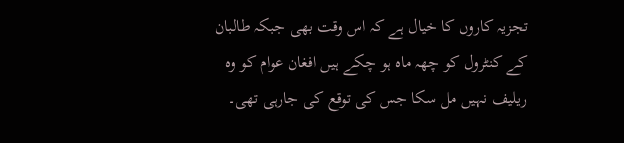تجزیہ کاروں کا خیال ہے کہ اس وقت بھی جبکہ طالبان کے کنٹرول کو چھہ ماہ ہو چکے ہیں افغان عوام کو وہ ریلیف نہیں مل سکا جس کی توقع کی جارہی تھی۔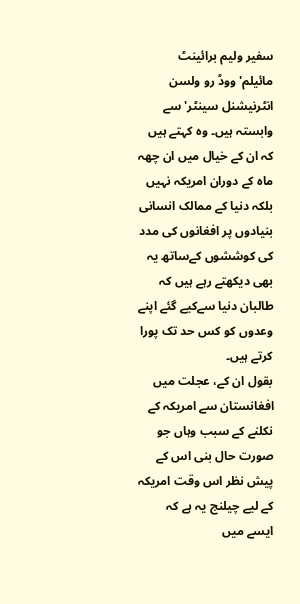سفیر ولیم برائینٹ مائیلم'ووڈ رو ولسن انٹرنیشنل سینٹر' سے وابستہ ہیں۔ وہ کہتے ہیں کہ ان کے خیال میں ان چھہ ماہ کے دوران امریکہ نہیں بلکہ دنیا کے ممالک انسانی بنیادوں پر افغانوں کی مدد کی کوششوں کےساتھ یہ بھی دیکھتے رہے ہیں کہ طالبان دنیا سےکیے گئے اپنے وعدوں کو کس حد تک پورا کرتے ہیں۔
بقول ان کے، عجلت میں افغانستان سے امریکہ کے نکلنے کے سبب وہاں جو صورت حال بنی اس کے پیش نظر اس وقت امریکہ کے لیے چیلنج یہ ہے کہ ایسے میں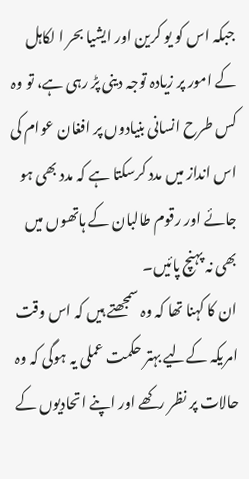جبکہ اس کو یو کرین اور ایشیا بحر ا لکاہل کے امور پر زیادہ توجہ دینی پڑ رہی ہے، تو وہ کس طرح انسانی بنیادوں پر افغان عوام کی اس انداز میں مدد کرسکتا ہے کہ مدد بھی ہو جائے اور رقوم طالبان کے ہاتھوں میں بھی نہ پہنچ پائیں۔
ان کا کہنا تھا کہ وہ سمجھتے ہیں کہ اس وقت امریکہ کےلیے بہتر حکمت عملی یہ ہوگی کہ وہ حالات پر نظر رکھے اور اپنے اتحادیوں کے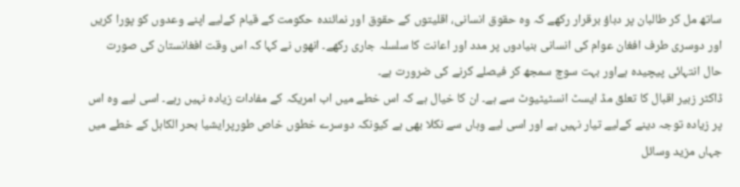ساتھ مل کر طالبان پر دباؤ برقرار رکھے کہ وہ حقوق انسانی، اقلیتوں کے حقوق اور نمائندہ حکومت کے قیام کےلیے اپنے وعدوں کو پورا کریں اور دوسری طرف افغان عوام کی انسانی بنیادوں پر مدد اور اعانت کا سلسلہ جاری رکھے۔ انھوں نے کہا کہ اس وقت افغانستان کی صورت حال انتہائی پیچیدہ ہےاور بہت سوچ سمجھ کر فیصلے کرنے کی ضرورت ہے۔
ڈاکٹر زبیر اقبال کا تعلق مڈ ایسٹ انسٹیٹیوٹ سے ہے۔ ان کا خیال ہے کہ اس خطے میں اب امریکہ کے مفادات زیادہ نہیں رہے۔ اسی لیے وہ اس پر زیادہ توجہ دینے کےلیے تیار نہیں ہے اور اسی لیے وہاں سے نکلا بھی ہے کیونکہ دوسرے خطوں خاص طورپرایشیا بحر الکاہل کے خطے میں جہاں مزید وسائل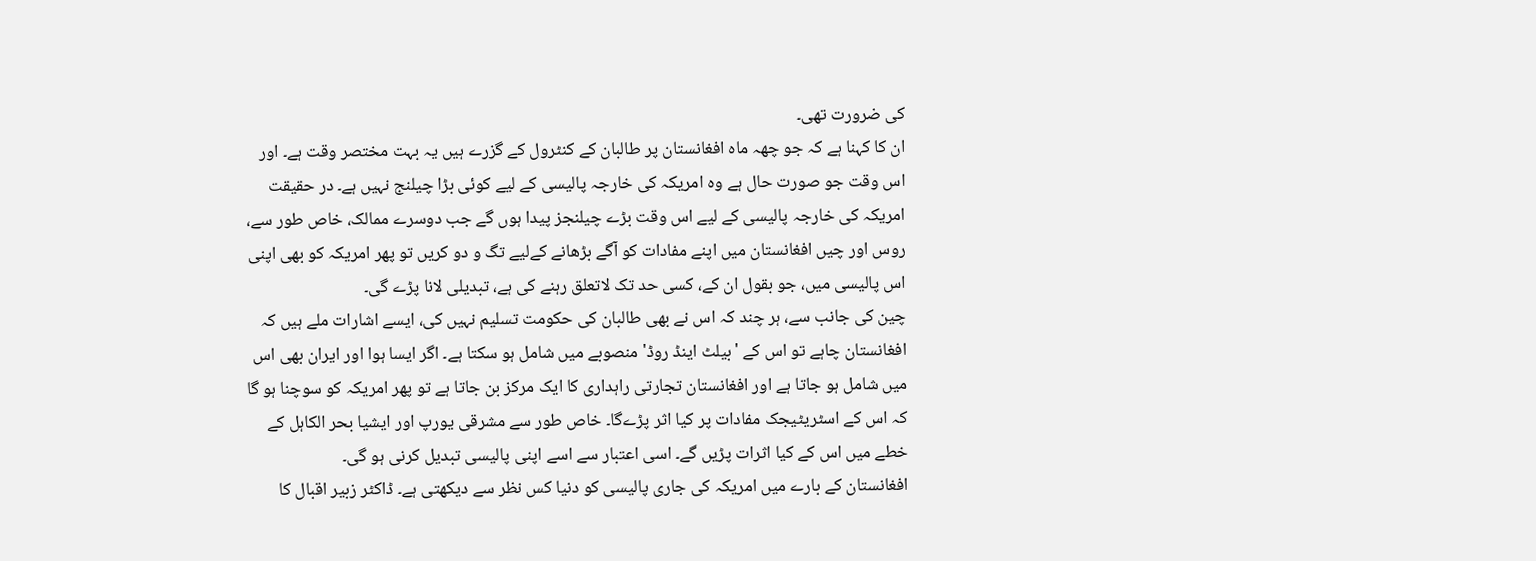کی ضرورت تھی۔
ان کا کہنا ہے کہ جو چھہ ماہ افغانستان پر طالبان کے کنٹرول کے گزرے ہیں یہ بہت مختصر وقت ہے۔ اور اس وقت جو صورت حال ہے وہ امریکہ کی خارجہ پالیسی کے لیے کوئی بڑا چیلنج نہیں ہے۔ در حقیقت امریکہ کی خارجہ پالیسی کے لیے اس وقت بڑے چیلنجز پیدا ہوں گے جب دوسرے ممالک، خاص طور سے، روس اور چیں افغانستان میں اپنے مفادات کو آگے بڑھانے کےلیے تگ و دو کریں تو پھر امریکہ کو بھی اپنی اس پالیسی میں، جو بقول ان کے، کسی حد تک لاتعلق رہنے کی ہے، تبدیلی لانا پڑے گی۔
چین کی جانب سے، ہر چند کہ اس نے بھی طالبان کی حکومت تسلیم نہیں کی، ایسے اشارات ملے ہیں کہ افغانستان چاہے تو اس کے 'بیلٹ اینڈ روڈ' منصوبے میں شامل ہو سکتا ہے۔ اگر ایسا ہوا اور ایران بھی اس میں شامل ہو جاتا ہے اور افغانستان تجارتی راہداری کا ایک مرکز بن جاتا ہے تو پھر امریکہ کو سوچنا ہو گا کہ اس کے اسٹریٹیجک مفادات پر کیا اثر پڑےگا۔ خاص طور سے مشرقی یورپ اور ایشیا بحر الکاہل کے خطے میں اس کے کیا اثرات پڑیں گے۔ اسی اعتبار سے اسے اپنی پالیسی تبدیل کرنی ہو گی۔
افغانستان کے بارے میں امریکہ کی جاری پالیسی کو دنیا کس نظر سے دیکھتی ہے۔ ڈاکٹر زبیر اقبال کا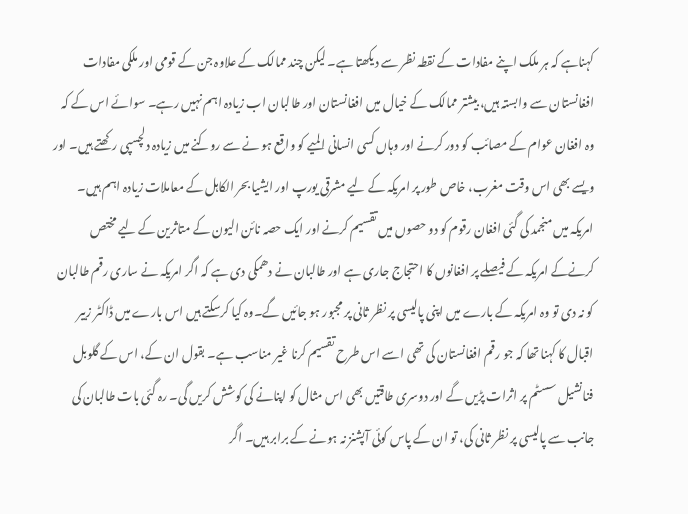کہناہے کہ ہر ملک اپنے مفادات کے نقطہ نظر سے دیکھتا ہے۔ لیکن چند ممالک کے علاوہ جن کے قومی اور ملکی مفادات افغانستان سے وابستہ ہیں، بیشتر ممالک کے خیال میں افغانستان اور طالبان اب زیادہ اہم نہیں رہے۔ سوائے اس کے کہ وہ افغان عوام کے مصائب کو دور کرنے اور وہاں کسی انسانی المیے کو واقع ہو نے سے روکنے میں زیادہ دلچسپی رکھتے ہیں۔ اور ویسے بھی اس وقت مغرب، خاص طور پر امریکہ کے لیے مشرقی یورپ اور ایشیا بحر الکاہل کے معاملات زیادہ اہم ہیں۔
امریکہ میں منجمد کی گئی افغان رقوم کو دو حصوں میں تقسیم کرنے اور ایک حصہ نائن الیون کے متاثرین کے لیے مختص کرنےکے امریکہ کے فیصلے پر افغانوں کا احتجاج جاری ہے اور طالبان نے دھمکی دی ہے کہ اگر امریکہ نے ساری رقم طالبان کو نہ دی تو وہ امریکہ کے بارے میں اپنی پالیسی پر نظر ثانی پر مجبور ہو جائیں گے۔وہ کیا کرسکتے ہیں اس بارے میں ڈاکٹر زبیر اقبال کا کہنا تھا کہ جو رقم افغانستان کی تھی اسے اس طرح تقسیم کرنا غیر مناسب ہے۔ بقول ان کے، اس کے گلوبل فنانشیل سسٹم پر اثرات پڑیں گے اور دوسری طاقتیں بھی اس مثال کو اپنانے کی کوشش کریں گی۔ رہ گئی بات طالبان کی جانب سے پالیسی پر نظر ثانی کی، تو ان کے پاس کوئی آپشنز نہ ہونے کے برابر ہیں۔ اگر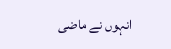انہوں نے ماضی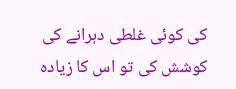کی کوئی غلطی دہرانے کی کوشش کی تو اس کا زیادہ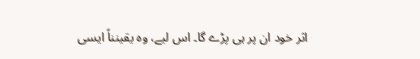اثر خود ان پر ہی پڑے گا۔ اس لیے، وہ یقینناً ایسی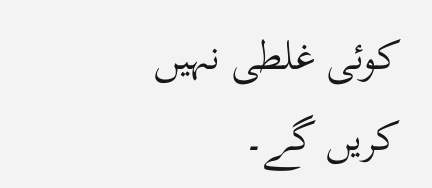کوئی غلطی نہیں کریں گے۔